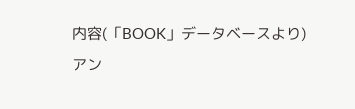内容(「BOOK」データベースより)
アン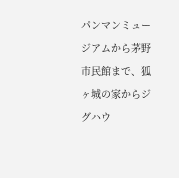パンマンミュージアムから茅野市民館まで、狐ヶ城の家からジグハウ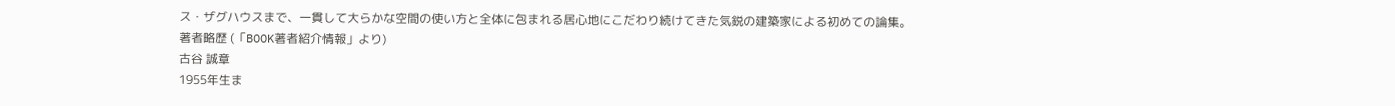ス・ザグハウスまで、一貫して大らかな空間の使い方と全体に包まれる居心地にこだわり続けてきた気鋭の建築家による初めての論集。
著者略歴 (「BOOK著者紹介情報」より)
古谷 誠章
1955年生ま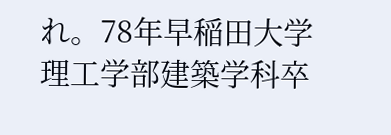れ。78年早稲田大学理工学部建築学科卒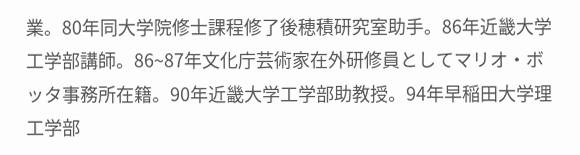業。80年同大学院修士課程修了後穂積研究室助手。86年近畿大学工学部講師。86~87年文化庁芸術家在外研修員としてマリオ・ボッタ事務所在籍。90年近畿大学工学部助教授。94年早稲田大学理工学部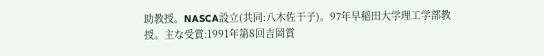助教授。NASCA設立(共同:八木佐干子)。97年早稲田大学理工学部教授。主な受賞:1991年第8回吉岡賞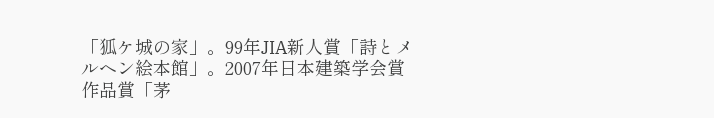「狐ケ城の家」。99年JIA新人賞「詩とメルヘン絵本館」。2007年日本建築学会賞作品賞「茅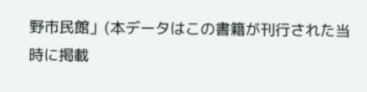野市民館」(本データはこの書籍が刊行された当時に掲載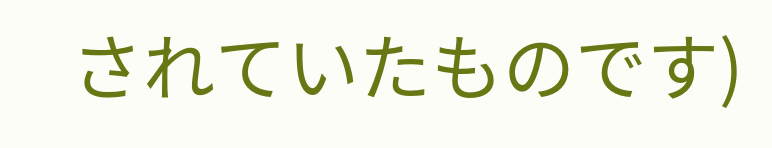されていたものです)